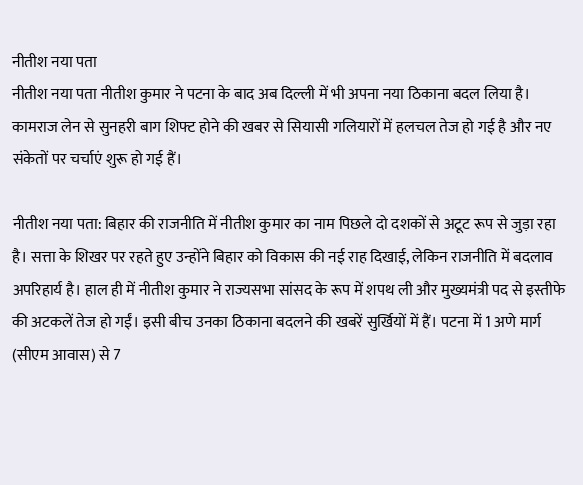नीतीश नया पता
नीतीश नया पता नीतीश कुमार ने पटना के बाद अब दिल्ली में भी अपना नया ठिकाना बदल लिया है। कामराज लेन से सुनहरी बाग शिफ्ट होने की खबर से सियासी गलियारों में हलचल तेज हो गई है और नए संकेतों पर चर्चाएं शुरू हो गई हैं।

नीतीश नया पता: बिहार की राजनीति में नीतीश कुमार का नाम पिछले दो दशकों से अटूट रूप से जुड़ा रहा है। सत्ता के शिखर पर रहते हुए उन्होंने बिहार को विकास की नई राह दिखाई, लेकिन राजनीति में बदलाव अपरिहार्य है। हाल ही में नीतीश कुमार ने राज्यसभा सांसद के रूप में शपथ ली और मुख्यमंत्री पद से इस्तीफे की अटकलें तेज हो गईं। इसी बीच उनका ठिकाना बदलने की खबरें सुर्खियों में हैं। पटना में 1 अणे मार्ग (सीएम आवास) से 7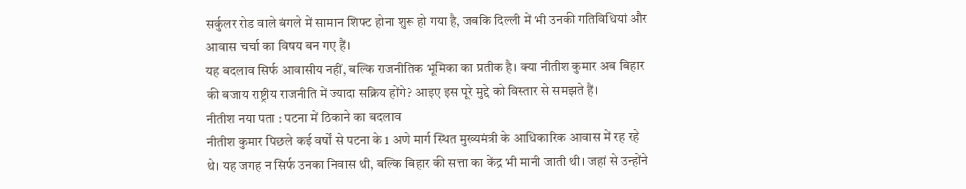सर्कुलर रोड वाले बंगले में सामान शिफ्ट होना शुरू हो गया है, जबकि दिल्ली में भी उनकी गतिविधियां और आवास चर्चा का विषय बन गए हैं।
यह बदलाव सिर्फ आवासीय नहीं, बल्कि राजनीतिक भूमिका का प्रतीक है। क्या नीतीश कुमार अब बिहार की बजाय राष्ट्रीय राजनीति में ज्यादा सक्रिय होंगे? आइए इस पूरे मुद्दे को विस्तार से समझते हैं।
नीतीश नया पता : पटना में ठिकाने का बदलाव
नीतीश कुमार पिछले कई वर्षों से पटना के 1 अणे मार्ग स्थित मुख्यमंत्री के आधिकारिक आवास में रह रहे थे। यह जगह न सिर्फ उनका निवास थी, बल्कि बिहार की सत्ता का केंद्र भी मानी जाती थी। जहां से उन्होंने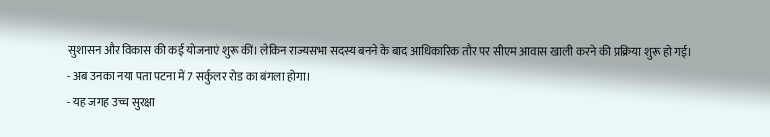सुशासन और विकास की कई योजनाएं शुरू कीं। लेकिन राज्यसभा सदस्य बनने के बाद आधिकारिक तौर पर सीएम आवास खाली करने की प्रक्रिया शुरू हो गई।
- अब उनका नया पता पटना में 7 सर्कुलर रोड का बंगला होगा।
- यह जगह उच्च सुरक्षा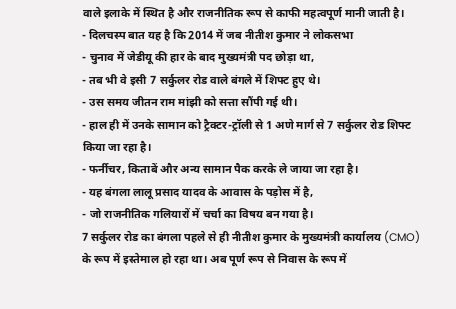वाले इलाके में स्थित है और राजनीतिक रूप से काफी महत्वपूर्ण मानी जाती है।
- दिलचस्प बात यह है कि 2014 में जब नीतीश कुमार ने लोकसभा
- चुनाव में जेडीयू की हार के बाद मुख्यमंत्री पद छोड़ा था,
- तब भी वे इसी 7 सर्कुलर रोड वाले बंगले में शिफ्ट हुए थे।
- उस समय जीतन राम मांझी को सत्ता सौंपी गई थी।
- हाल ही में उनके सामान को ट्रैक्टर-ट्रॉली से 1 अणे मार्ग से 7 सर्कुलर रोड शिफ्ट किया जा रहा है।
- फर्नीचर, किताबें और अन्य सामान पैक करके ले जाया जा रहा है।
- यह बंगला लालू प्रसाद यादव के आवास के पड़ोस में है,
- जो राजनीतिक गलियारों में चर्चा का विषय बन गया है।
7 सर्कुलर रोड का बंगला पहले से ही नीतीश कुमार के मुख्यमंत्री कार्यालय (CMO) के रूप में इस्तेमाल हो रहा था। अब पूर्ण रूप से निवास के रूप में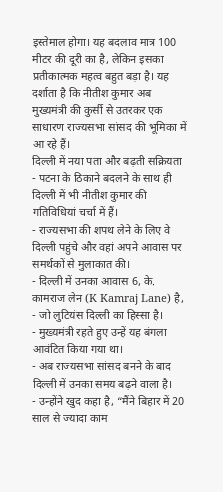इस्तेमाल होगा। यह बदलाव मात्र 100 मीटर की दूरी का है, लेकिन इसका प्रतीकात्मक महत्व बहुत बड़ा है। यह दर्शाता है कि नीतीश कुमार अब मुख्यमंत्री की कुर्सी से उतरकर एक साधारण राज्यसभा सांसद की भूमिका में आ रहे हैं।
दिल्ली में नया पता और बढ़ती सक्रियता
- पटना के ठिकाने बदलने के साथ ही दिल्ली में भी नीतीश कुमार की गतिविधियां चर्चा में हैं।
- राज्यसभा की शपथ लेने के लिए वे दिल्ली पहुंचे और वहां अपने आवास पर समर्थकों से मुलाकात की।
- दिल्ली में उनका आवास 6, के. कामराज लेन (K Kamraj Lane) है,
- जो लुटियंस दिल्ली का हिस्सा है।
- मुख्यमंत्री रहते हुए उन्हें यह बंगला आवंटित किया गया था।
- अब राज्यसभा सांसद बनने के बाद दिल्ली में उनका समय बढ़ने वाला है।
- उन्होंने खुद कहा है, “मैंने बिहार में 20 साल से ज्यादा काम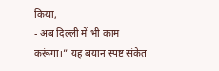किया,
- अब दिल्ली में भी काम करूंगा।” यह बयान स्पष्ट संकेत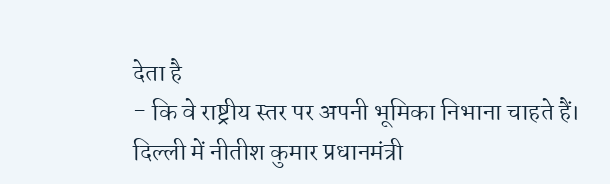देता है
- कि वे राष्ट्रीय स्तर पर अपनी भूमिका निभाना चाहते हैं।
दिल्ली में नीतीश कुमार प्रधानमंत्री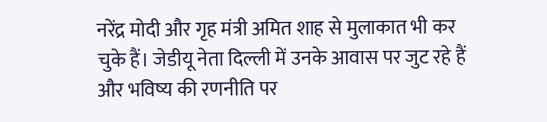नरेंद्र मोदी और गृह मंत्री अमित शाह से मुलाकात भी कर चुके हैं। जेडीयू नेता दिल्ली में उनके आवास पर जुट रहे हैं और भविष्य की रणनीति पर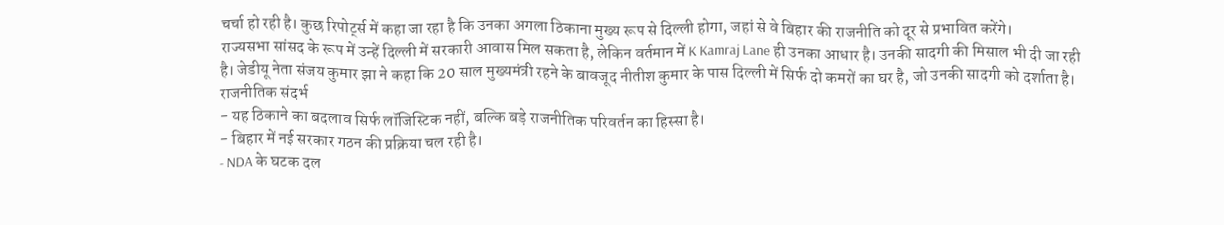चर्चा हो रही है। कुछ रिपोर्ट्स में कहा जा रहा है कि उनका अगला ठिकाना मुख्य रूप से दिल्ली होगा, जहां से वे बिहार की राजनीति को दूर से प्रभावित करेंगे।
राज्यसभा सांसद के रूप में उन्हें दिल्ली में सरकारी आवास मिल सकता है, लेकिन वर्तमान में K Kamraj Lane ही उनका आधार है। उनकी सादगी की मिसाल भी दी जा रही है। जेडीयू नेता संजय कुमार झा ने कहा कि 20 साल मुख्यमंत्री रहने के बावजूद नीतीश कुमार के पास दिल्ली में सिर्फ दो कमरों का घर है, जो उनकी सादगी को दर्शाता है।
राजनीतिक संदर्भ
- यह ठिकाने का बदलाव सिर्फ लॉजिस्टिक नहीं, बल्कि बड़े राजनीतिक परिवर्तन का हिस्सा है।
- बिहार में नई सरकार गठन की प्रक्रिया चल रही है।
- NDA के घटक दल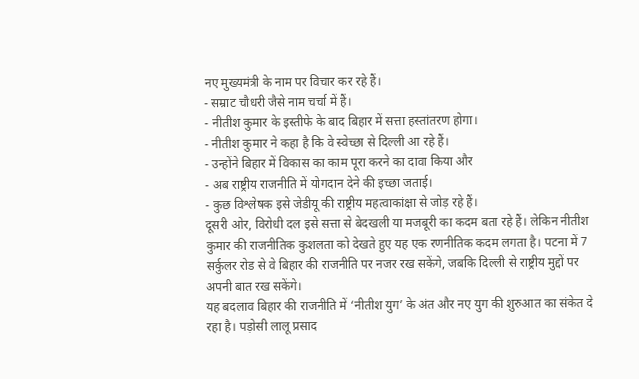नए मुख्यमंत्री के नाम पर विचार कर रहे हैं।
- सम्राट चौधरी जैसे नाम चर्चा में हैं।
- नीतीश कुमार के इस्तीफे के बाद बिहार में सत्ता हस्तांतरण होगा।
- नीतीश कुमार ने कहा है कि वे स्वेच्छा से दिल्ली आ रहे हैं।
- उन्होंने बिहार में विकास का काम पूरा करने का दावा किया और
- अब राष्ट्रीय राजनीति में योगदान देने की इच्छा जताई।
- कुछ विश्लेषक इसे जेडीयू की राष्ट्रीय महत्वाकांक्षा से जोड़ रहे हैं।
दूसरी ओर, विरोधी दल इसे सत्ता से बेदखली या मजबूरी का कदम बता रहे हैं। लेकिन नीतीश कुमार की राजनीतिक कुशलता को देखते हुए यह एक रणनीतिक कदम लगता है। पटना में 7 सर्कुलर रोड से वे बिहार की राजनीति पर नजर रख सकेंगे, जबकि दिल्ली से राष्ट्रीय मुद्दों पर अपनी बात रख सकेंगे।
यह बदलाव बिहार की राजनीति में ‘नीतीश युग’ के अंत और नए युग की शुरुआत का संकेत दे रहा है। पड़ोसी लालू प्रसाद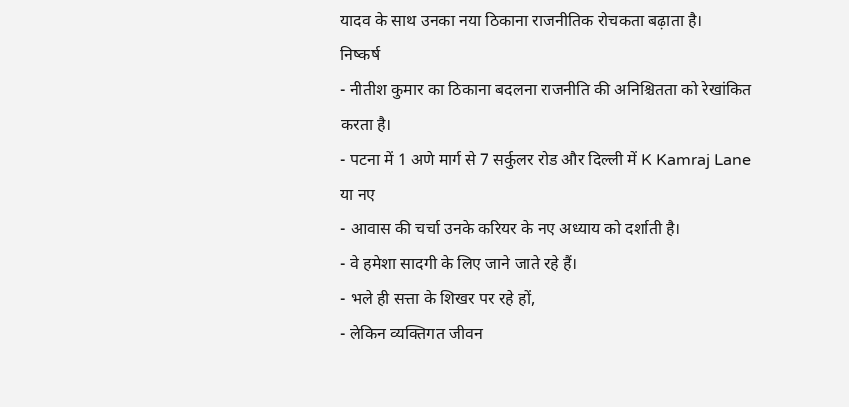यादव के साथ उनका नया ठिकाना राजनीतिक रोचकता बढ़ाता है।
निष्कर्ष
- नीतीश कुमार का ठिकाना बदलना राजनीति की अनिश्चितता को रेखांकित करता है।
- पटना में 1 अणे मार्ग से 7 सर्कुलर रोड और दिल्ली में K Kamraj Lane या नए
- आवास की चर्चा उनके करियर के नए अध्याय को दर्शाती है।
- वे हमेशा सादगी के लिए जाने जाते रहे हैं।
- भले ही सत्ता के शिखर पर रहे हों,
- लेकिन व्यक्तिगत जीवन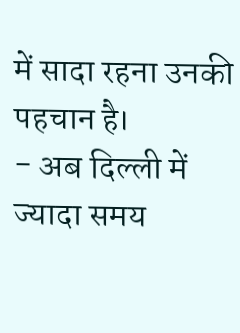में सादा रहना उनकी पहचान है।
- अब दिल्ली में ज्यादा समय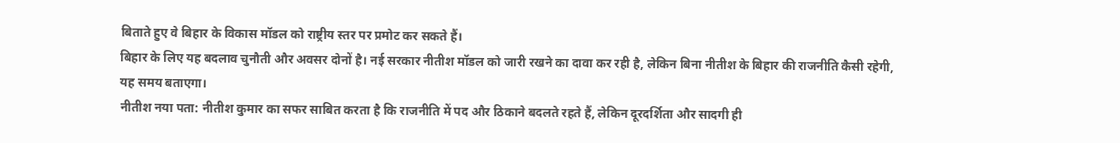बिताते हुए वे बिहार के विकास मॉडल को राष्ट्रीय स्तर पर प्रमोट कर सकते हैं।
बिहार के लिए यह बदलाव चुनौती और अवसर दोनों है। नई सरकार नीतीश मॉडल को जारी रखने का दावा कर रही है, लेकिन बिना नीतीश के बिहार की राजनीति कैसी रहेगी, यह समय बताएगा।
नीतीश नया पता: नीतीश कुमार का सफर साबित करता है कि राजनीति में पद और ठिकाने बदलते रहते हैं, लेकिन दूरदर्शिता और सादगी ही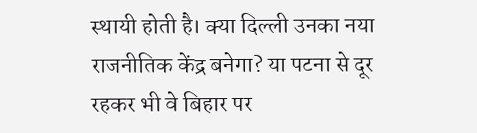स्थायी होती है। क्या दिल्ली उनका नया राजनीतिक केंद्र बनेगा? या पटना से दूर रहकर भी वे बिहार पर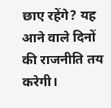छाए रहेंगे? यह आने वाले दिनों की राजनीति तय करेगी।